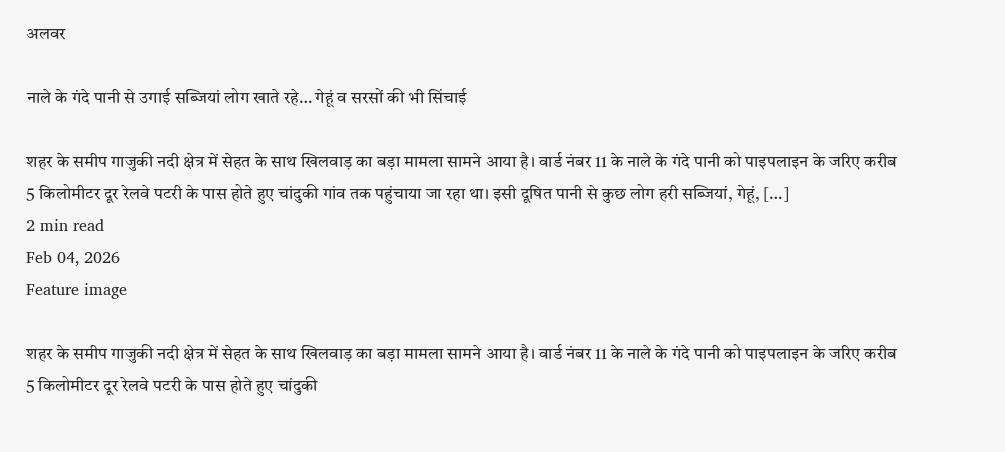अलवर

नाले के गंदे पानी से उगाई सब्जियां लोग खाते रहे… गेहूं व सरसों की भी सिंचाई

शहर के समीप गाजुकी नदी क्षेत्र में सेहत के साथ खिलवाड़ का बड़ा मामला सामने आया है। वार्ड नंबर 11 के नाले के गंदे पानी को पाइपलाइन के जरिए करीब 5 किलोमीटर दूर रेलवे पटरी के पास होते हुए चांदुकी गांव तक पहुंचाया जा रहा था। इसी दूषित पानी से कुछ लोग हरी सब्जियां, गेहूं, […]
2 min read
Feb 04, 2026
Feature image

शहर के समीप गाजुकी नदी क्षेत्र में सेहत के साथ खिलवाड़ का बड़ा मामला सामने आया है। वार्ड नंबर 11 के नाले के गंदे पानी को पाइपलाइन के जरिए करीब 5 किलोमीटर दूर रेलवे पटरी के पास होते हुए चांदुकी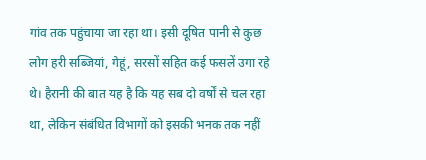गांव तक पहुंचाया जा रहा था। इसी दूषित पानी से कुछ लोग हरी सब्जियां, गेहूं, सरसों सहित कई फसलें उगा रहे थे। हैरानी की बात यह है कि यह सब दो वर्षों से चल रहा था, लेकिन संबंधित विभागों को इसकी भनक तक नहीं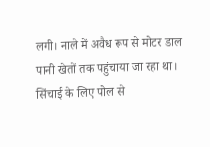लगी। नाले में अवैध रूप से मोटर डाल पानी खेतों तक पहुंचाया जा रहा था। सिंचाई के लिए पोल से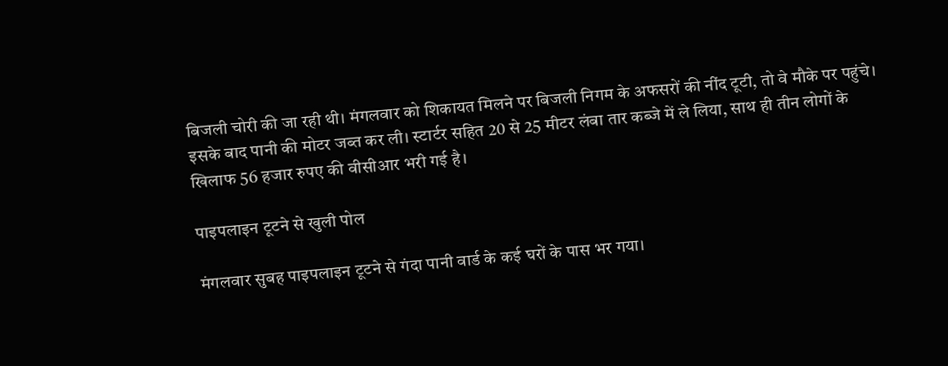बिजली चोरी की जा रही थी। मंगलवार को शिकायत मिलने पर बिजली निगम के अफसरों की नींद टूटी, तो वे मौके पर पहुंचे। इसके बाद पानी की मोटर जब्त कर ली। स्टार्टर सहित 20 से 25 मीटर लंबा तार कब्जे में ले लिया, साथ ही तीन लोगों के खिलाफ 56 हजार रुपए की वीसीआर भरी गई है।

पाइपलाइन टूटने से खुली पोल

मंगलवार सुबह पाइपलाइन टूटने से गंदा पानी वार्ड के कई घरों के पास भर गया।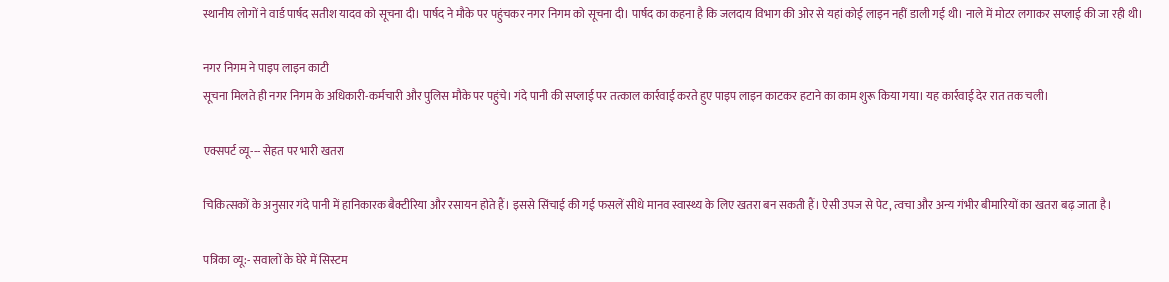स्थानीय लोगों ने वार्ड पार्षद सतीश यादव को सूचना दी। पार्षद ने मौके पर पहुंचकर नगर निगम को सूचना दी। पार्षद का कहना है कि जलदाय विभाग की ओर से यहां कोई लाइन नहीं डाली गई थी। नाले में मोटर लगाकर सप्लाई की जा रही थी।

नगर निगम ने पाइप लाइन काटी
सूचना मिलते ही नगर निगम के अधिकारी-कर्मचारी और पुलिस मौके पर पहुंचे। गंदे पानी की सप्लाई पर तत्काल कार्रवाई करते हुए पाइप लाइन काटकर हटाने का काम शुरू किया गया। यह कार्रवाई देर रात तक चली।

एक्सपर्ट व्यू--- सेहत पर भारी खतरा

चिकित्सकों के अनुसार गंदे पानी में हानिकारक बैक्टीरिया और रसायन होते हैं। इससे सिंचाई की गई फसलें सीधे मानव स्वास्थ्य के लिए खतरा बन सकती हैं। ऐसी उपज से पेट, त्वचा और अन्य गंभीर बीमारियों का खतरा बढ़ जाता है।

पत्रिका व्यू:- सवालों के घेरे में सिस्टम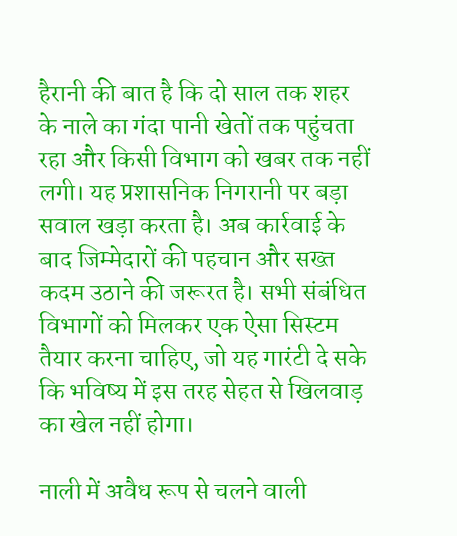हैरानी की बात है कि दो साल तक शहर के नाले का गंदा पानी खेतों तक पहुंचता रहा और किसी विभाग को खबर तक नहीं लगी। यह प्रशासनिक निगरानी पर बड़ा सवाल खड़ा करता है। अब कार्रवाई के बाद जिम्मेदारों की पहचान और सख्त कदम उठाने की जरूरत है। सभी संबंधित विभागों को मिलकर एक ऐसा सिस्टम तैयार करना चाहिए, जो यह गारंटी दे सके कि भविष्य में इस तरह सेहत से खिलवाड़ का खेल नहीं होगा।

नाली में अवैध रूप से चलने वाली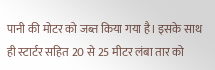पानी की मोटर को जब्त किया गया है। इसके साथ ही स्टार्टर सहित 20 से 25 मीटर लंबा तार को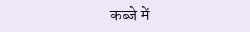कब्जे में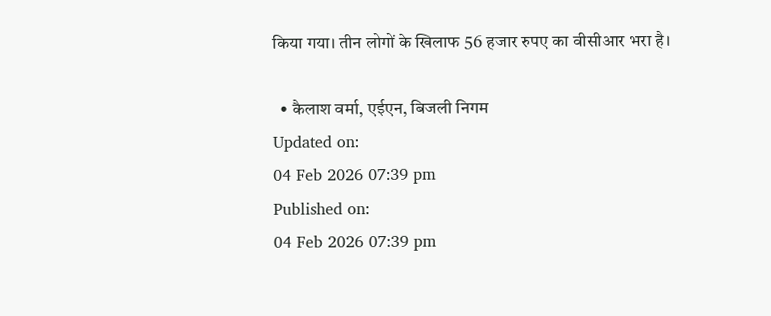किया गया। तीन लोगों के खिलाफ 56 हजार रुपए का वीसीआर भरा है।

  • कैलाश वर्मा, एईएन, बिजली निगम
Updated on:
04 Feb 2026 07:39 pm
Published on:
04 Feb 2026 07:39 pm